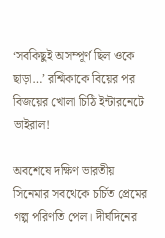‘সবকিছুই অসম্পূর্ণ ছিল ওকে ছাড়া…’ রশ্মিকাকে বিয়ের পর বিজয়ের খোলা চিঠি ইন্টারনেটে ভাইরাল!

অবশেষে দক্ষিণ ভারতীয় সিনেমার সবথেকে চর্চিত প্রেমের গল্প পরিণতি পেল। দীর্ঘদিনের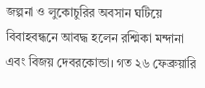জল্পনা ও লুকোচুরির অবসান ঘটিয়ে বিবাহবন্ধনে আবদ্ধ হলেন রশ্মিকা মন্দানা এবং বিজয় দেবরকোন্ডা। গত ২৬ ফেব্রুয়ারি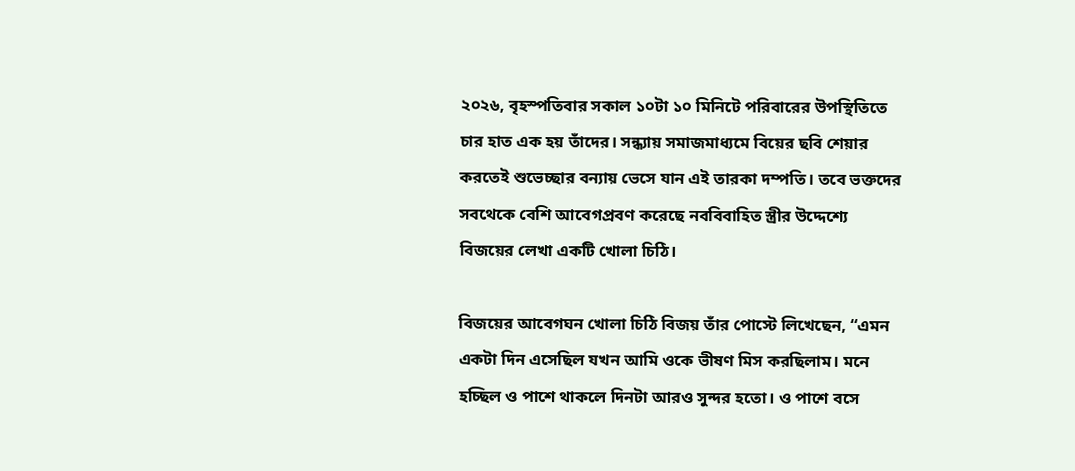২০২৬, বৃহস্পতিবার সকাল ১০টা ১০ মিনিটে পরিবারের উপস্থিতিতে চার হাত এক হয় তাঁদের। সন্ধ্যায় সমাজমাধ্যমে বিয়ের ছবি শেয়ার করতেই শুভেচ্ছার বন্যায় ভেসে যান এই তারকা দম্পতি। তবে ভক্তদের সবথেকে বেশি আবেগপ্রবণ করেছে নববিবাহিত স্ত্রীর উদ্দেশ্যে বিজয়ের লেখা একটি খোলা চিঠি।

বিজয়ের আবেগঘন খোলা চিঠি বিজয় তাঁর পোস্টে লিখেছেন, “এমন একটা দিন এসেছিল যখন আমি ওকে ভীষণ মিস করছিলাম। মনে হচ্ছিল ও পাশে থাকলে দিনটা আরও সুন্দর হতো। ও পাশে বসে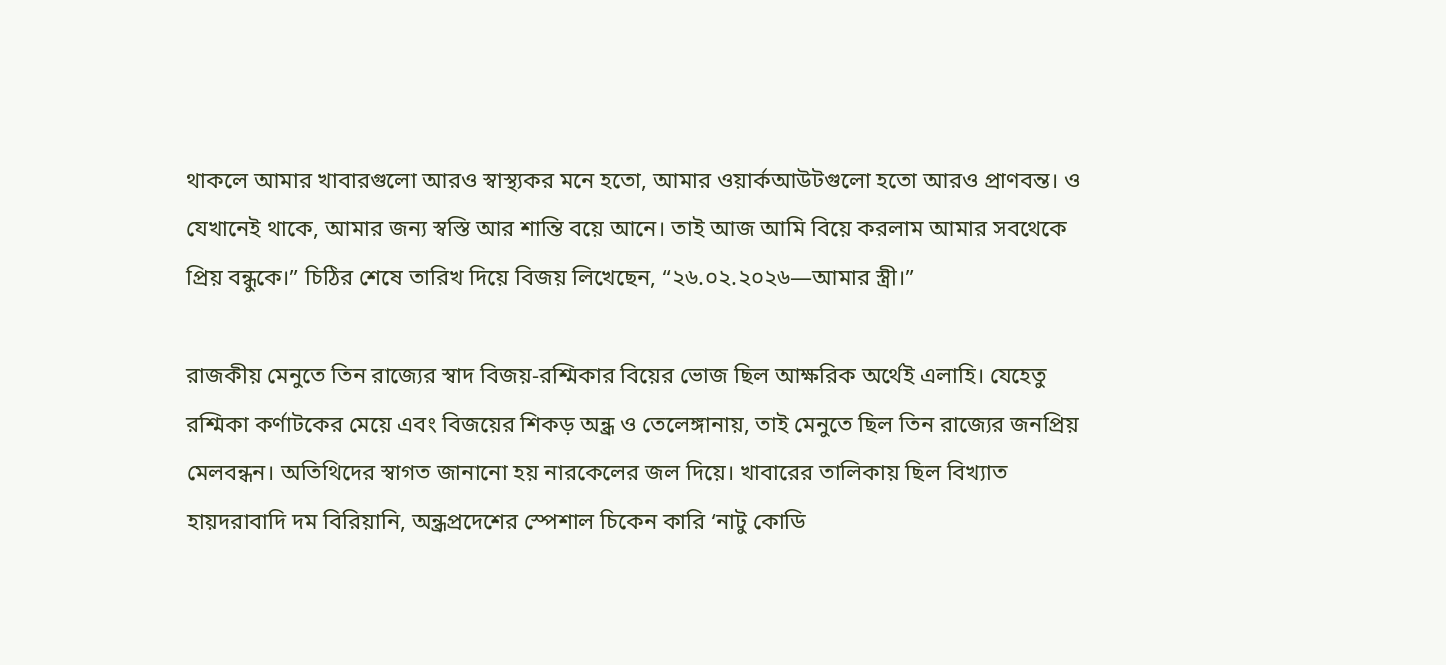থাকলে আমার খাবারগুলো আরও স্বাস্থ্যকর মনে হতো, আমার ওয়ার্কআউটগুলো হতো আরও প্রাণবন্ত। ও যেখানেই থাকে, আমার জন্য স্বস্তি আর শান্তি বয়ে আনে। তাই আজ আমি বিয়ে করলাম আমার সবথেকে প্রিয় বন্ধুকে।” চিঠির শেষে তারিখ দিয়ে বিজয় লিখেছেন, “২৬.০২.২০২৬—আমার স্ত্রী।”

রাজকীয় মেনুতে তিন রাজ্যের স্বাদ বিজয়-রশ্মিকার বিয়ের ভোজ ছিল আক্ষরিক অর্থেই এলাহি। যেহেতু রশ্মিকা কর্ণাটকের মেয়ে এবং বিজয়ের শিকড় অন্ধ্র ও তেলেঙ্গানায়, তাই মেনুতে ছিল তিন রাজ্যের জনপ্রিয় মেলবন্ধন। অতিথিদের স্বাগত জানানো হয় নারকেলের জল দিয়ে। খাবারের তালিকায় ছিল বিখ্যাত হায়দরাবাদি দম বিরিয়ানি, অন্ধ্রপ্রদেশের স্পেশাল চিকেন কারি ‘নাটু কোডি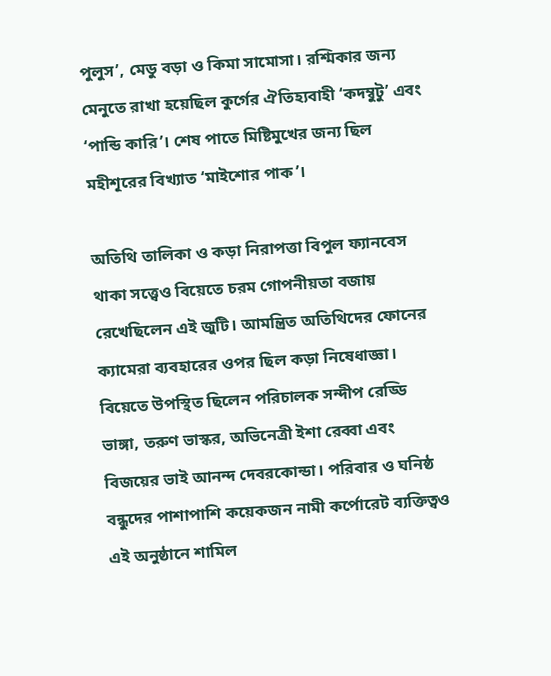পুলুস’, মেডু বড়া ও কিমা সামোসা। রশ্মিকার জন্য মেনুতে রাখা হয়েছিল কুর্গের ঐতিহ্যবাহী ‘কদম্বুটু’ এবং ‘পান্ডি কারি’। শেষ পাতে মিষ্টিমুখের জন্য ছিল মহীশূরের বিখ্যাত ‘মাইশোর পাক’।

অতিথি তালিকা ও কড়া নিরাপত্তা বিপুল ফ্যানবেস থাকা সত্ত্বেও বিয়েতে চরম গোপনীয়তা বজায় রেখেছিলেন এই জুটি। আমন্ত্রিত অতিথিদের ফোনের ক্যামেরা ব্যবহারের ওপর ছিল কড়া নিষেধাজ্ঞা। বিয়েতে উপস্থিত ছিলেন পরিচালক সন্দীপ রেড্ডি ভাঙ্গা, তরুণ ভাস্কর, অভিনেত্রী ইশা রেব্বা এবং বিজয়ের ভাই আনন্দ দেবরকোন্ডা। পরিবার ও ঘনিষ্ঠ বন্ধুদের পাশাপাশি কয়েকজন নামী কর্পোরেট ব্যক্তিত্বও এই অনুষ্ঠানে শামিল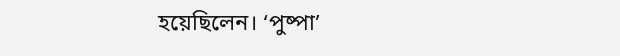হয়েছিলেন। ‘পুষ্পা’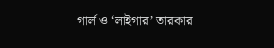গার্ল ও ‘লাইগার’ তারকার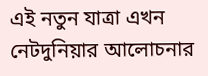এই নতুন যাত্রা এখন নেটদুনিয়ার আলোচনার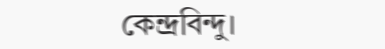কেন্দ্রবিন্দু।